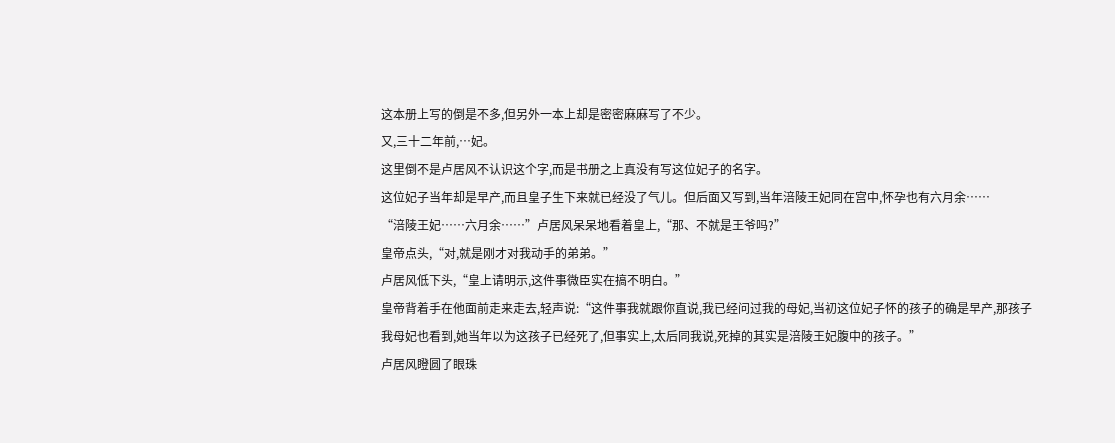这本册上写的倒是不多,但另外一本上却是密密麻麻写了不少。
又,三十二年前,…妃。
这里倒不是卢居风不认识这个字,而是书册之上真没有写这位妃子的名字。
这位妃子当年却是早产,而且皇子生下来就已经没了气儿。但后面又写到,当年涪陵王妃同在宫中,怀孕也有六月余……
“涪陵王妃……六月余……”卢居风呆呆地看着皇上,“那、不就是王爷吗?”
皇帝点头,“对,就是刚才对我动手的弟弟。”
卢居风低下头,“皇上请明示,这件事微臣实在搞不明白。”
皇帝背着手在他面前走来走去,轻声说:“这件事我就跟你直说,我已经问过我的母妃,当初这位妃子怀的孩子的确是早产,那孩子我母妃也看到,她当年以为这孩子已经死了,但事实上,太后同我说,死掉的其实是涪陵王妃腹中的孩子。”
卢居风瞪圆了眼珠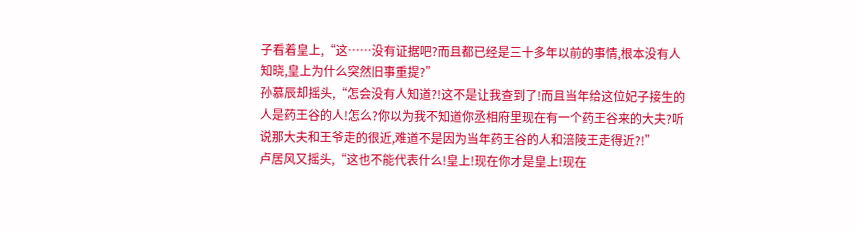子看着皇上,“这……没有证据吧?而且都已经是三十多年以前的事情,根本没有人知晓,皇上为什么突然旧事重提?”
孙慕辰却摇头,“怎会没有人知道?!这不是让我查到了!而且当年给这位妃子接生的人是药王谷的人!怎么?你以为我不知道你丞相府里现在有一个药王谷来的大夫?听说那大夫和王爷走的很近,难道不是因为当年药王谷的人和涪陵王走得近?!”
卢居风又摇头,“这也不能代表什么!皇上!现在你才是皇上!现在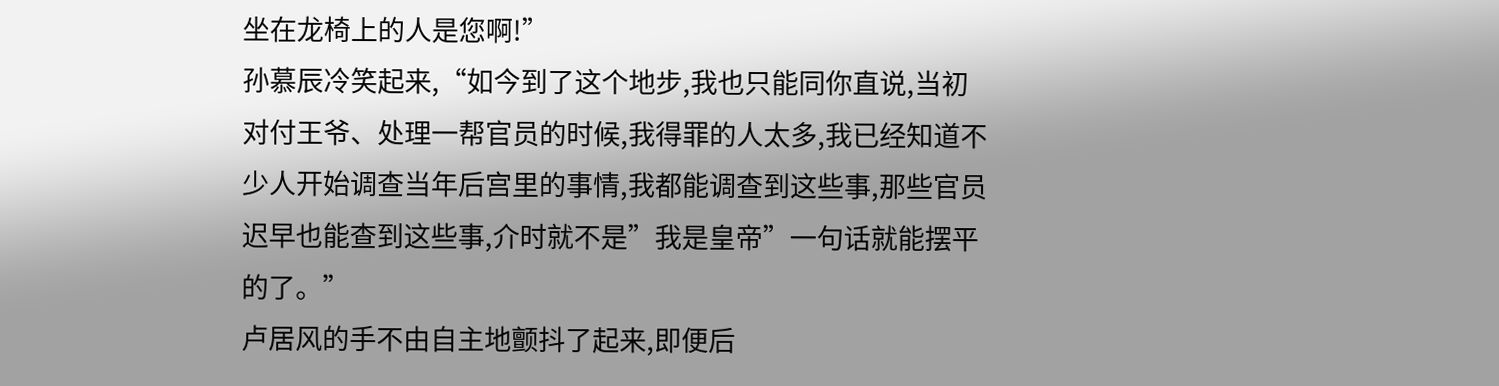坐在龙椅上的人是您啊!”
孙慕辰冷笑起来,“如今到了这个地步,我也只能同你直说,当初对付王爷、处理一帮官员的时候,我得罪的人太多,我已经知道不少人开始调查当年后宫里的事情,我都能调查到这些事,那些官员迟早也能查到这些事,介时就不是”我是皇帝”一句话就能摆平的了。”
卢居风的手不由自主地颤抖了起来,即便后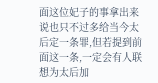面这位妃子的事拿出来说也只不过多给当今太后定一条罪,但若提到前面这一条,一定会有人联想为太后加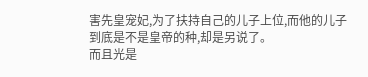害先皇宠妃,为了扶持自己的儿子上位,而他的儿子到底是不是皇帝的种,却是另说了。
而且光是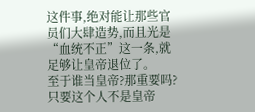这件事,绝对能让那些官员们大肆造势,而且光是“血统不正”这一条,就足够让皇帝退位了。
至于谁当皇帝?那重要吗?只要这个人不是皇帝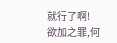就行了啊!
欲加之罪,何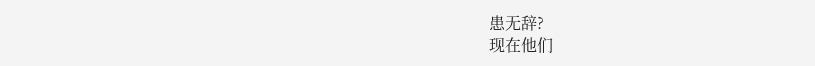患无辞?
现在他们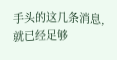手头的这几条消息,就已经足够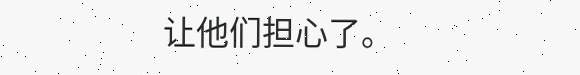让他们担心了。